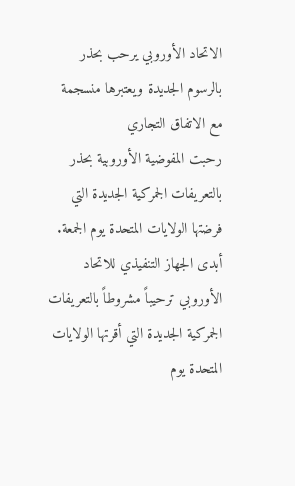الاتحاد الأوروبي يرحب بحذر بالرسوم الجديدة ويعتبرها منسجمة مع الاتفاق التجاري
رحبت المفوضية الأوروبية بحذر بالتعريفات الجمركية الجديدة التي فرضتها الولايات المتحدة يوم الجمعة.
أبدى الجهاز التنفيذي للاتحاد الأوروبي ترحيباً مشروطاً بالتعريفات الجمركية الجديدة التي أقرتها الولايات المتحدة يوم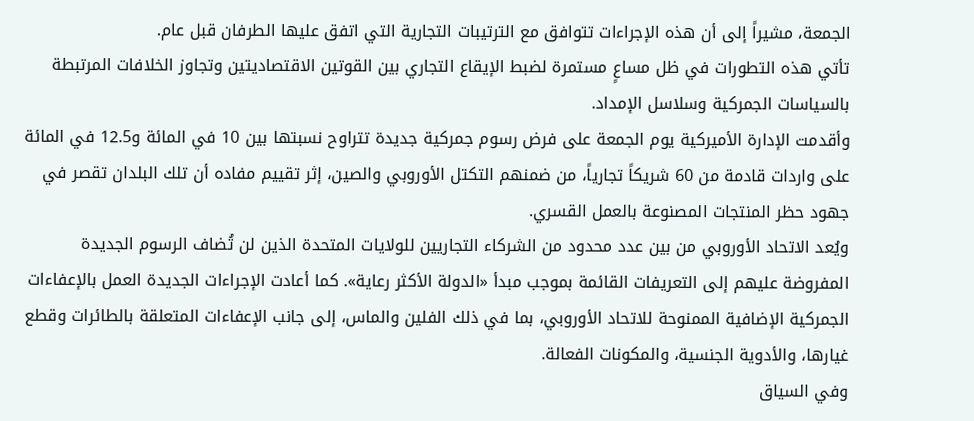الجمعة، مشيراً إلى أن هذه الإجراءات تتوافق مع الترتيبات التجارية التي اتفق عليها الطرفان قبل عام.
تأتي هذه التطورات في ظل مساعٍ مستمرة لضبط الإيقاع التجاري بين القوتين الاقتصاديتين وتجاوز الخلافات المرتبطة بالسياسات الجمركية وسلاسل الإمداد.
وأقدمت الإدارة الأميركية يوم الجمعة على فرض رسوم جمركية جديدة تتراوح نسبتها بين 10 في المائة و12.5 في المائة على واردات قادمة من 60 شريكاً تجارياً، من ضمنهم التكتل الأوروبي والصين، إثر تقييم مفاده أن تلك البلدان تقصر في جهود حظر المنتجات المصنوعة بالعمل القسري.
ويُعد الاتحاد الأوروبي من بين عدد محدود من الشركاء التجاريين للولايات المتحدة الذين لن تُضاف الرسوم الجديدة المفروضة عليهم إلى التعريفات القائمة بموجب مبدأ «الدولة الأكثر رعاية». كما أعادت الإجراءات الجديدة العمل بالإعفاءات الجمركية الإضافية الممنوحة للاتحاد الأوروبي، بما في ذلك الفلين والماس، إلى جانب الإعفاءات المتعلقة بالطائرات وقطع غيارها، والأدوية الجنسية، والمكونات الفعالة.
وفي السياق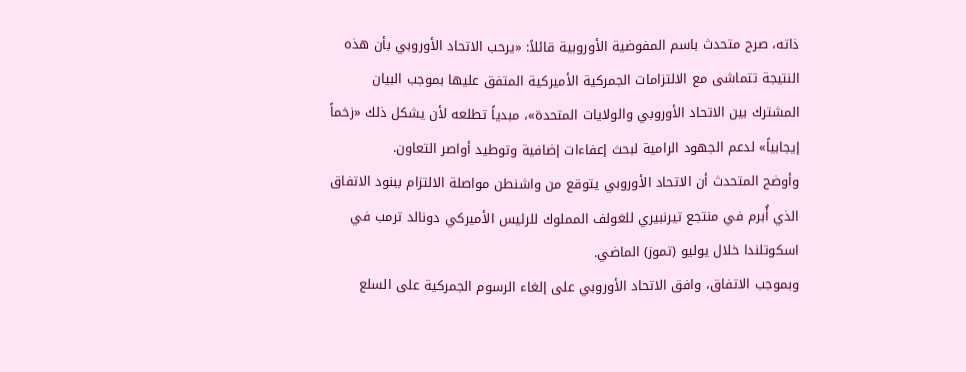ذاته، صرح متحدث باسم المفوضية الأوروبية قائلاً: «يرحب الاتحاد الأوروبي بأن هذه النتيجة تتماشى مع الالتزامات الجمركية الأميركية المتفق عليها بموجب البيان المشترك بين الاتحاد الأوروبي والولايات المتحدة»، مبدياً تطلعه لأن يشكل ذلك «زخماً إيجابياً» لدعم الجهود الرامية لبحث إعفاءات إضافية وتوطيد أواصر التعاون.
وأوضح المتحدث أن الاتحاد الأوروبي يتوقع من واشنطن مواصلة الالتزام ببنود الاتفاق الذي أُبرم في منتجع تيرنبيري للغولف المملوك للرئيس الأميركي دونالد ترمب في اسكوتلندا خلال يوليو (تموز) الماضي.
وبموجب الاتفاق، وافق الاتحاد الأوروبي على إلغاء الرسوم الجمركية على السلع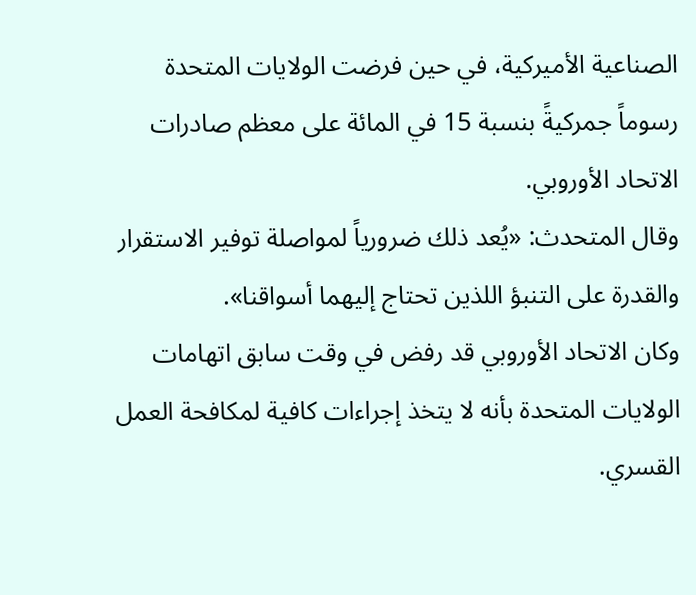الصناعية الأميركية، في حين فرضت الولايات المتحدة رسوماً جمركيةً بنسبة 15 في المائة على معظم صادرات الاتحاد الأوروبي.
وقال المتحدث: «يُعد ذلك ضرورياً لمواصلة توفير الاستقرار والقدرة على التنبؤ اللذين تحتاج إليهما أسواقنا».
وكان الاتحاد الأوروبي قد رفض في وقت سابق اتهامات الولايات المتحدة بأنه لا يتخذ إجراءات كافية لمكافحة العمل القسري.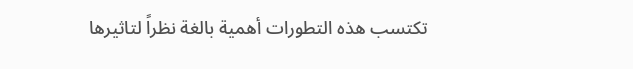تكتسب هذه التطورات أهمية بالغة نظراً لتاثيرها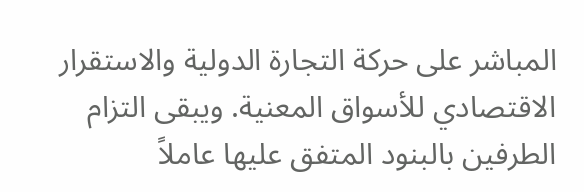المباشر على حركة التجارة الدولية والاستقرار الاقتصادي للأسواق المعنية. ويبقى التزام الطرفين بالبنود المتفق عليها عاملاً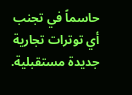حاسماً في تجنب أي توترات تجارية جديدة مستقبلية.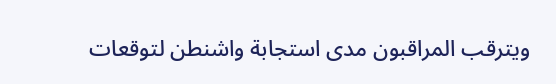ويترقب المراقبون مدى استجابة واشنطن لتوقعات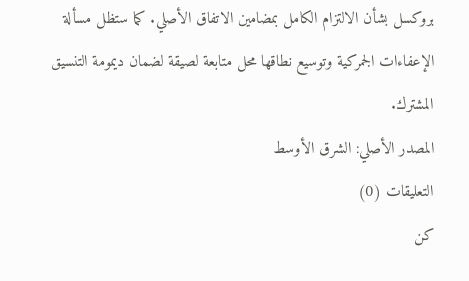بروكسل بشأن الالتزام الكامل بمضامين الاتفاق الأصلي. كما ستظل مسألة الإعفاءات الجمركية وتوسيع نطاقها محل متابعة لصيقة لضمان ديمومة التنسيق المشترك.
المصدر الأصلي: الشرق الأوسط
التعليقات (0)
كن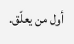أول من يعلّق.